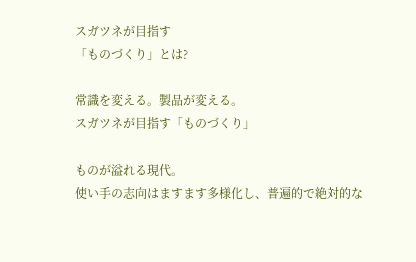スガツネが目指す
「ものづくり」とは?

常識を変える。製品が変える。
スガツネが目指す「ものづくり」

ものが溢れる現代。
使い手の志向はますます多様化し、普遍的で絶対的な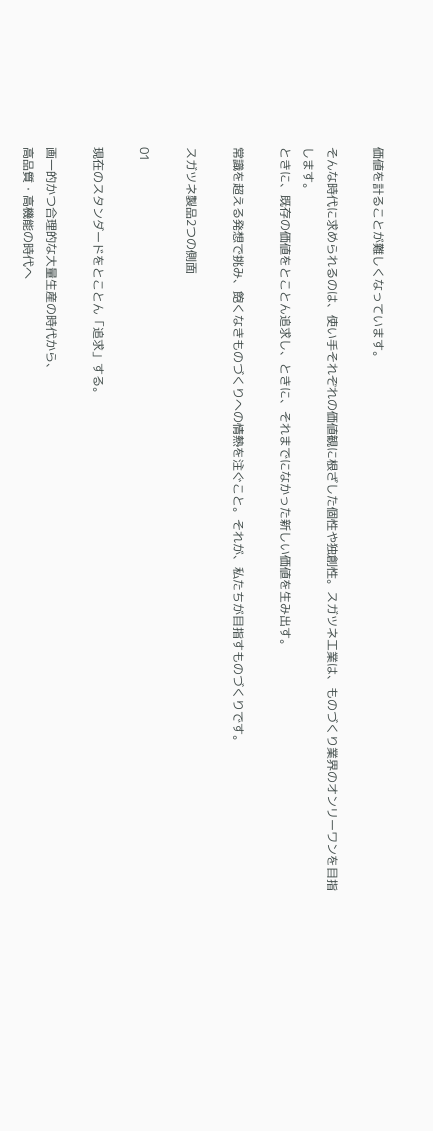価値を計ることが難しくなっています。

そんな時代に求められるのは、使い手それぞれの価値観に根ざした個性や独創性。スガツネ工業は、ものづくり業界のオンリーワンを目指します。
ときに、既存の価値をとことん追求し、ときに、それまでになかった新しい価値を生み出す。

常識を超える発想で挑み、飽くなきものづくりへの情熱を注ぐこと。それが、私たちが目指すものづくりです。

スガツネ製品2つの側面

01

現在のスタンダードをとことん「追求」する。

画一的かつ合理的な大量生産の時代から、
高品質・高機能の時代へ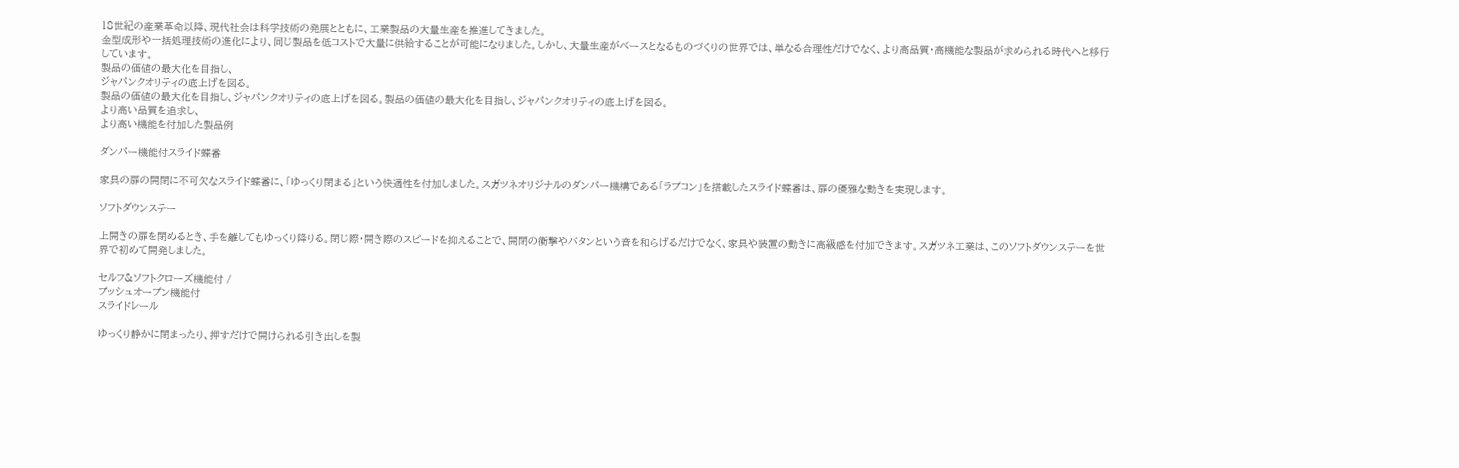18世紀の産業革命以降、現代社会は科学技術の発展とともに、工業製品の大量生産を推進してきました。
金型成形や一括処理技術の進化により、同じ製品を低コストで大量に供給することが可能になりました。しかし、大量生産がベースとなるものづくりの世界では、単なる合理性だけでなく、より高品質・高機能な製品が求められる時代へと移行しています。
製品の価値の最大化を目指し、
ジャパンクオリティの底上げを図る。
製品の価値の最大化を目指し、ジャパンクオリティの底上げを図る。製品の価値の最大化を目指し、ジャパンクオリティの底上げを図る。
より高い品質を追求し、
より高い機能を付加した製品例

ダンパー機能付スライド蝶番

家具の扉の開閉に不可欠なスライド蝶番に、「ゆっくり閉まる」という快適性を付加しました。スガツネオリジナルのダンパー機構である「ラプコン」を搭載したスライド蝶番は、扉の優雅な動きを実現します。

ソフトダウンステー

上開きの扉を閉めるとき、手を離してもゆっくり降りる。閉じ際・開き際のスピードを抑えることで、開閉の衝撃やバタンという音を和らげるだけでなく、家具や装置の動きに高級感を付加できます。スガツネ工業は、このソフトダウンステーを世界で初めて開発しました。

セルフ&ソフトクローズ機能付 /
プッシュオープン機能付
スライドレール

ゆっくり静かに閉まったり、押すだけで開けられる引き出しを製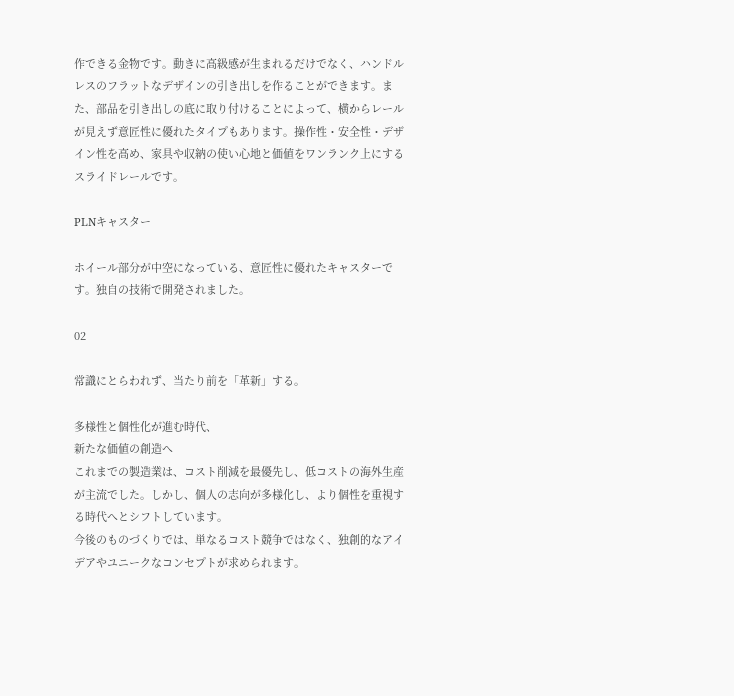作できる金物です。動きに高級感が生まれるだけでなく、ハンドルレスのフラットなデザインの引き出しを作ることができます。また、部品を引き出しの底に取り付けることによって、横からレールが見えず意匠性に優れたタイプもあります。操作性・安全性・デザイン性を高め、家具や収納の使い心地と価値をワンランク上にするスライドレールです。

PLNキャスター

ホイール部分が中空になっている、意匠性に優れたキャスターです。独自の技術で開発されました。

02

常識にとらわれず、当たり前を「革新」する。

多様性と個性化が進む時代、
新たな価値の創造へ
これまでの製造業は、コスト削減を最優先し、低コストの海外生産が主流でした。しかし、個人の志向が多様化し、より個性を重視する時代へとシフトしています。
今後のものづくりでは、単なるコスト競争ではなく、独創的なアイデアやユニークなコンセプトが求められます。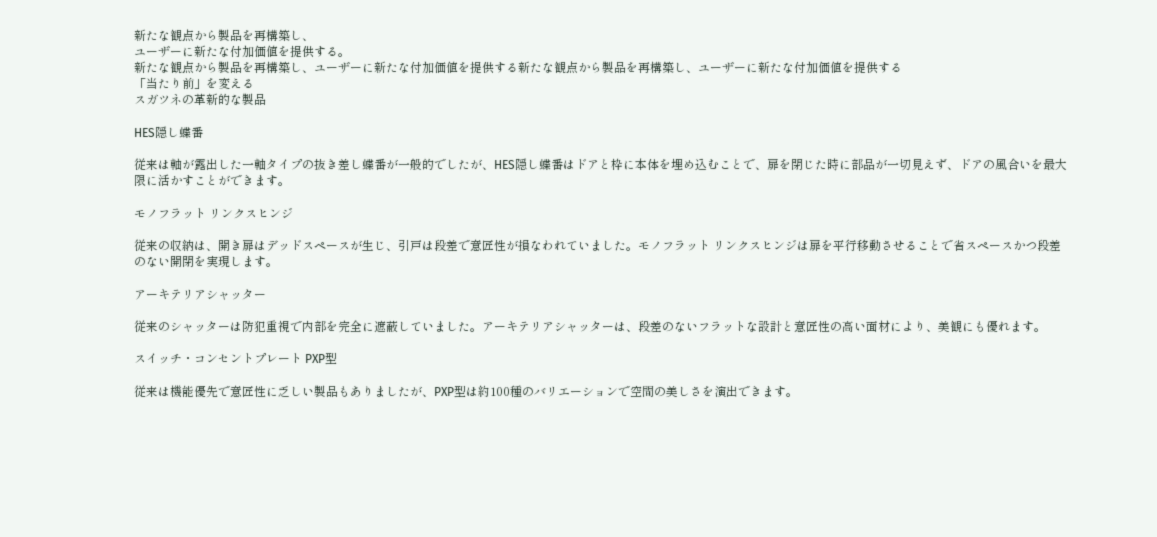新たな観点から製品を再構築し、
ユーザーに新たな付加価値を提供する。
新たな観点から製品を再構築し、ユーザーに新たな付加価値を提供する新たな観点から製品を再構築し、ユーザーに新たな付加価値を提供する
「当たり前」を変える
スガツネの革新的な製品

HES隠し蝶番

従来は軸が露出した一軸タイプの抜き差し蝶番が一般的でしたが、HES隠し蝶番はドアと枠に本体を埋め込むことで、扉を閉じた時に部品が一切見えず、ドアの風合いを最大限に活かすことができます。

モノフラット リンクスヒンジ

従来の収納は、開き扉はデッドスペースが生じ、引戸は段差で意匠性が損なわれていました。モノフラット リンクスヒンジは扉を平行移動させることで省スペースかつ段差のない開閉を実現します。

アーキテリアシャッター

従来のシャッターは防犯重視で内部を完全に遮蔽していました。アーキテリアシャッターは、段差のないフラットな設計と意匠性の高い面材により、美観にも優れます。

スイッチ・コンセントプレート PXP型

従来は機能優先で意匠性に乏しい製品もありましたが、PXP型は約100種のバリエーションで空間の美しさを演出できます。